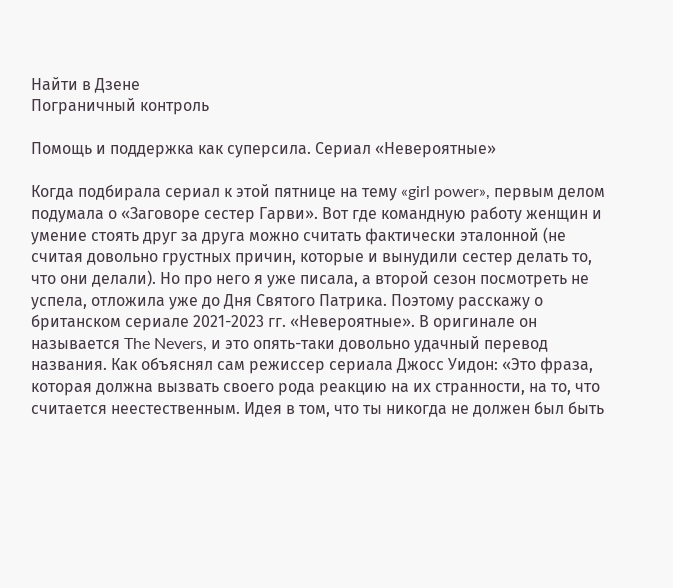Найти в Дзене
Пограничный контроль

Помощь и поддержка как суперсила. Сериал «Невероятные»

Когда подбирала сериал к этой пятнице на тему «girl power», первым делом подумала о «Заговоре сестер Гарви». Вот где командную работу женщин и умение стоять друг за друга можно считать фактически эталонной (не считая довольно грустных причин, которые и вынудили сестер делать то, что они делали). Но про него я уже писала, а второй сезон посмотреть не успела, отложила уже до Дня Святого Патрика. Поэтому расскажу о британском сериале 2021-2023 гг. «Невероятные». В оригинале он называется The Nevers, и это опять-таки довольно удачный перевод названия. Как объяснял сам режиссер сериала Джосс Уидон: «Это фраза, которая должна вызвать своего рода реакцию на их странности, на то, что считается неестественным. Идея в том, что ты никогда не должен был быть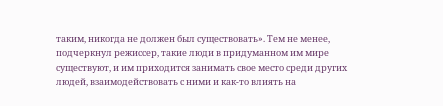таким, никогда не должен был существовать». Тем не менее, подчеркнул режиссер, такие люди в придуманном им мире существуют, и им приходится занимать свое место среди других людей, взаимодействовать с ними и как-то влиять на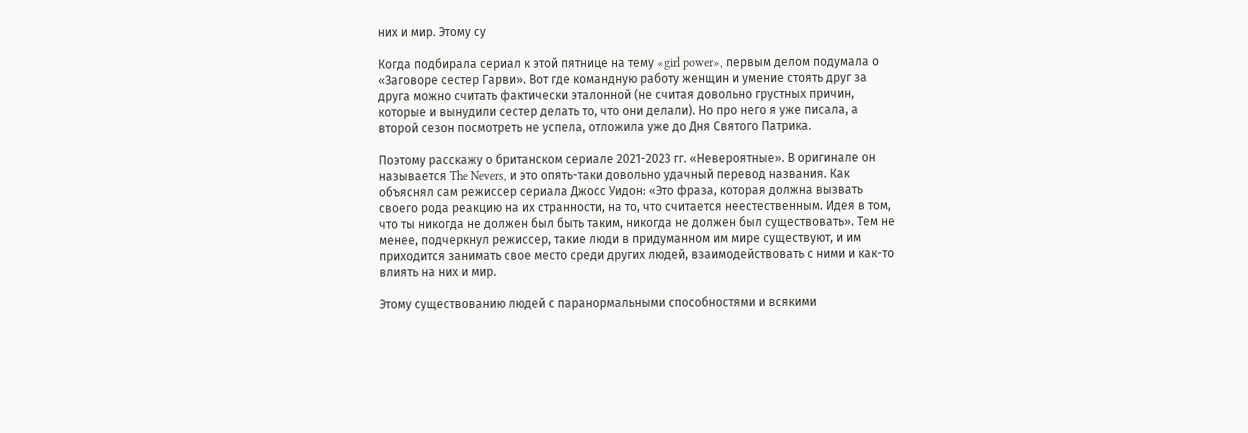них и мир. Этому су

Когда подбирала сериал к этой пятнице на тему «girl power», первым делом подумала о «Заговоре сестер Гарви». Вот где командную работу женщин и умение стоять друг за друга можно считать фактически эталонной (не считая довольно грустных причин, которые и вынудили сестер делать то, что они делали). Но про него я уже писала, а второй сезон посмотреть не успела, отложила уже до Дня Святого Патрика.

Поэтому расскажу о британском сериале 2021-2023 гг. «Невероятные». В оригинале он называется The Nevers, и это опять-таки довольно удачный перевод названия. Как объяснял сам режиссер сериала Джосс Уидон: «Это фраза, которая должна вызвать своего рода реакцию на их странности, на то, что считается неестественным. Идея в том, что ты никогда не должен был быть таким, никогда не должен был существовать». Тем не менее, подчеркнул режиссер, такие люди в придуманном им мире существуют, и им приходится занимать свое место среди других людей, взаимодействовать с ними и как-то влиять на них и мир.

Этому существованию людей с паранормальными способностями и всякими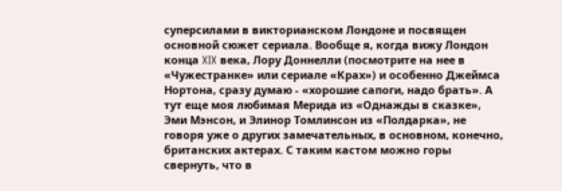суперсилами в викторианском Лондоне и посвящен основной сюжет сериала. Вообще я, когда вижу Лондон конца XIX века, Лору Доннелли (посмотрите на нее в «Чужестранке» или сериале «Крах») и особенно Джеймса Нортона, сразу думаю - «хорошие сапоги, надо брать». А тут еще моя любимая Мерида из «Однажды в сказке», Эми Мэнсон, и Элинор Томлинсон из «Полдарка», не говоря уже о других замечательных, в основном, конечно, британских актерах. С таким кастом можно горы свернуть, что в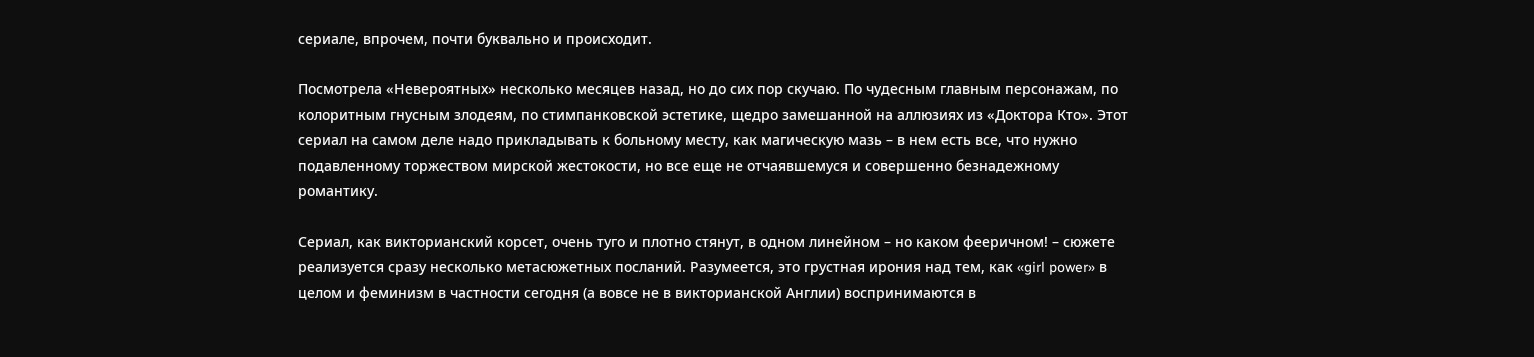сериале, впрочем, почти буквально и происходит.

Посмотрела «Невероятных» несколько месяцев назад, но до сих пор скучаю. По чудесным главным персонажам, по колоритным гнусным злодеям, по стимпанковской эстетике, щедро замешанной на аллюзиях из «Доктора Кто». Этот сериал на самом деле надо прикладывать к больному месту, как магическую мазь – в нем есть все, что нужно подавленному торжеством мирской жестокости, но все еще не отчаявшемуся и совершенно безнадежному романтику.

Сериал, как викторианский корсет, очень туго и плотно стянут, в одном линейном – но каком фееричном! – сюжете реализуется сразу несколько метасюжетных посланий. Разумеется, это грустная ирония над тем, как «girl power» в целом и феминизм в частности сегодня (а вовсе не в викторианской Англии) воспринимаются в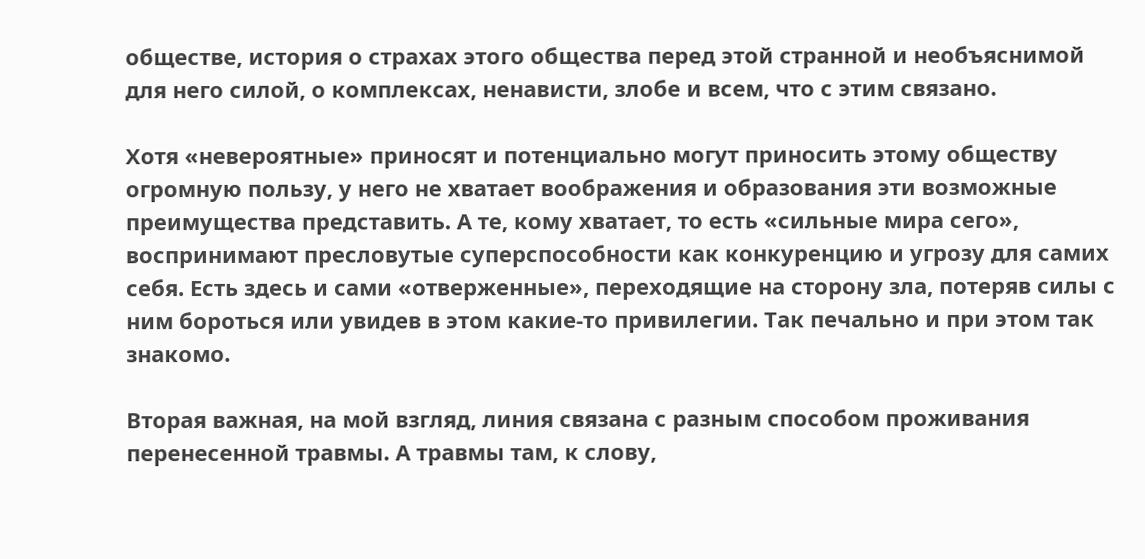обществе, история о страхах этого общества перед этой странной и необъяснимой для него силой, о комплексах, ненависти, злобе и всем, что с этим связано.

Хотя «невероятные» приносят и потенциально могут приносить этому обществу огромную пользу, у него не хватает воображения и образования эти возможные преимущества представить. А те, кому хватает, то есть «сильные мира сего», воспринимают пресловутые суперспособности как конкуренцию и угрозу для самих себя. Есть здесь и сами «отверженные», переходящие на сторону зла, потеряв силы с ним бороться или увидев в этом какие-то привилегии. Так печально и при этом так знакомо.

Вторая важная, на мой взгляд, линия связана с разным способом проживания перенесенной травмы. А травмы там, к слову,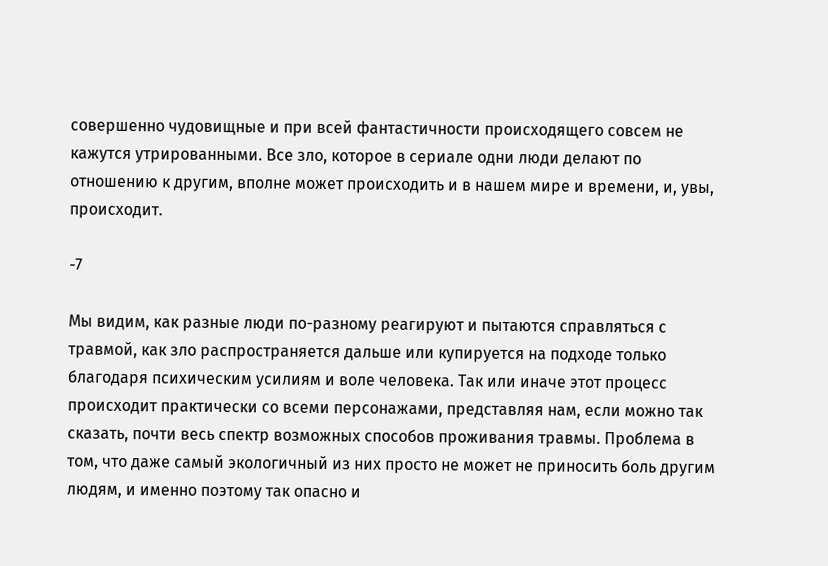совершенно чудовищные и при всей фантастичности происходящего совсем не кажутся утрированными. Все зло, которое в сериале одни люди делают по отношению к другим, вполне может происходить и в нашем мире и времени, и, увы, происходит.

-7

Мы видим, как разные люди по-разному реагируют и пытаются справляться с травмой, как зло распространяется дальше или купируется на подходе только благодаря психическим усилиям и воле человека. Так или иначе этот процесс происходит практически со всеми персонажами, представляя нам, если можно так сказать, почти весь спектр возможных способов проживания травмы. Проблема в том, что даже самый экологичный из них просто не может не приносить боль другим людям, и именно поэтому так опасно и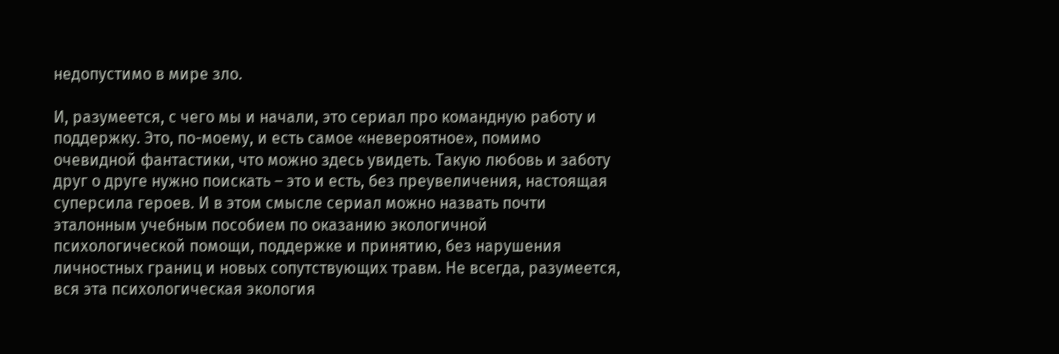недопустимо в мире зло.

И, разумеется, с чего мы и начали, это сериал про командную работу и поддержку. Это, по-моему, и есть самое «невероятное», помимо очевидной фантастики, что можно здесь увидеть. Такую любовь и заботу друг о друге нужно поискать – это и есть, без преувеличения, настоящая суперсила героев. И в этом смысле сериал можно назвать почти эталонным учебным пособием по оказанию экологичной психологической помощи, поддержке и принятию, без нарушения личностных границ и новых сопутствующих травм. Не всегда, разумеется, вся эта психологическая экология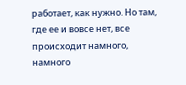работает, как нужно. Но там, где ее и вовсе нет, все происходит намного, намного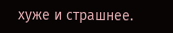хуже и страшнее.